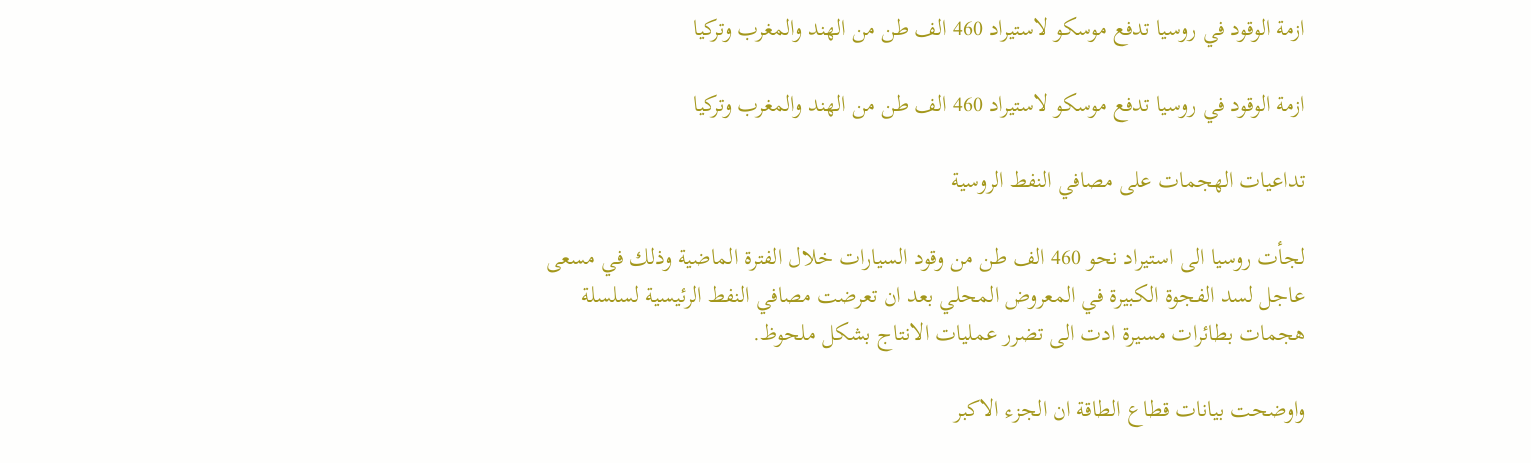ازمة الوقود في روسيا تدفع موسكو لاستيراد 460 الف طن من الهند والمغرب وتركيا

ازمة الوقود في روسيا تدفع موسكو لاستيراد 460 الف طن من الهند والمغرب وتركيا

تداعيات الهجمات على مصافي النفط الروسية

لجأت روسيا الى استيراد نحو 460 الف طن من وقود السيارات خلال الفترة الماضية وذلك في مسعى عاجل لسد الفجوة الكبيرة في المعروض المحلي بعد ان تعرضت مصافي النفط الرئيسية لسلسلة هجمات بطائرات مسيرة ادت الى تضرر عمليات الانتاج بشكل ملحوظ.

واوضحت بيانات قطاع الطاقة ان الجزء الاكبر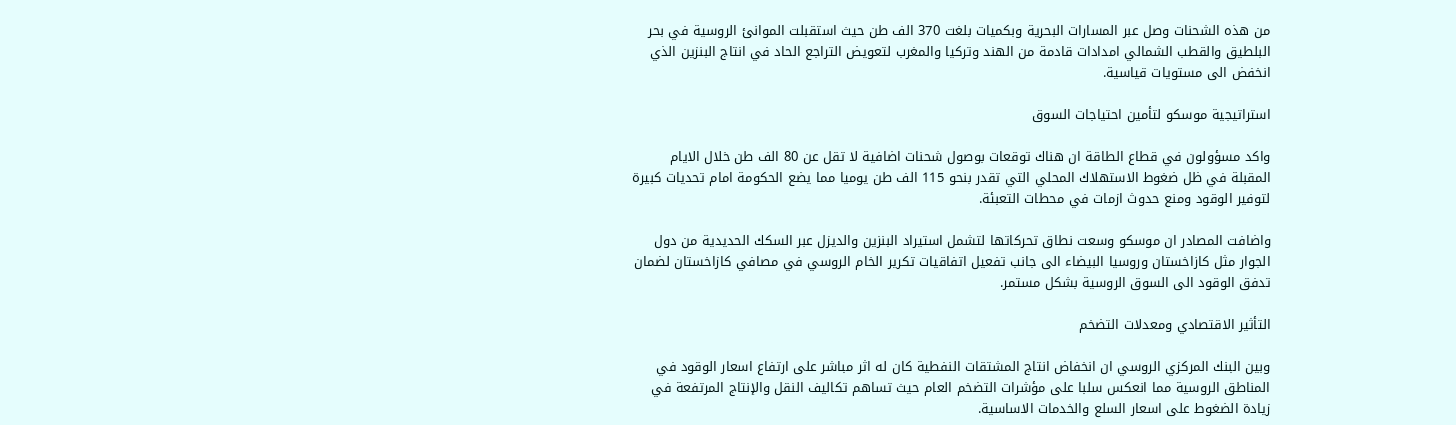من هذه الشحنات وصل عبر المسارات البحرية وبكميات بلغت 370 الف طن حيث استقبلت الموانئ الروسية في بحر البلطيق والقطب الشمالي امدادات قادمة من الهند وتركيا والمغرب لتعويض التراجع الحاد في انتاج البنزين الذي انخفض الى مستويات قياسية.

استراتيجية موسكو لتأمين احتياجات السوق

واكد مسؤولون في قطاع الطاقة ان هناك توقعات بوصول شحنات اضافية لا تقل عن 80 الف طن خلال الايام المقبلة في ظل ضغوط الاستهلاك المحلي التي تقدر بنحو 115 الف طن يوميا مما يضع الحكومة امام تحديات كبيرة لتوفير الوقود ومنع حدوث ازمات في محطات التعبئة.

واضافت المصادر ان موسكو وسعت نطاق تحركاتها لتشمل استيراد البنزين والديزل عبر السكك الحديدية من دول الجوار مثل كازاخستان وروسيا البيضاء الى جانب تفعيل اتفاقيات تكرير الخام الروسي في مصافي كازاخستان لضمان تدفق الوقود الى السوق الروسية بشكل مستمر.

التأثير الاقتصادي ومعدلات التضخم

وبين البنك المركزي الروسي ان انخفاض انتاج المشتقات النفطية كان له اثر مباشر على ارتفاع اسعار الوقود في المناطق الروسية مما انعكس سلبا على مؤشرات التضخم العام حيث تساهم تكاليف النقل والإنتاج المرتفعة في زيادة الضغوط على اسعار السلع والخدمات الاساسية.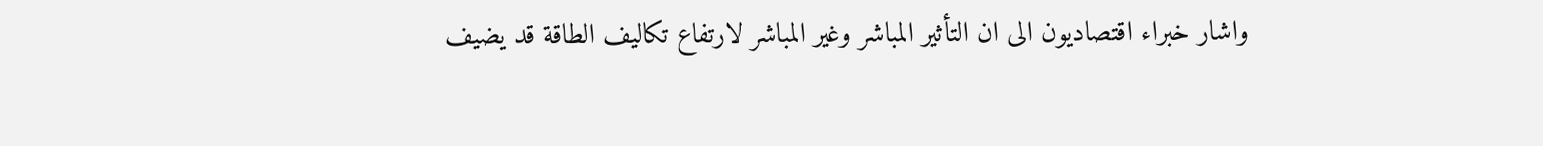واشار خبراء اقتصاديون الى ان التأثير المباشر وغير المباشر لارتفاع تكاليف الطاقة قد يضيف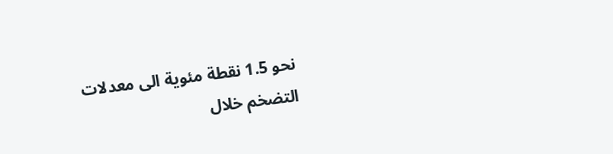نحو 1.5 نقطة مئوية الى معدلات التضخم خلال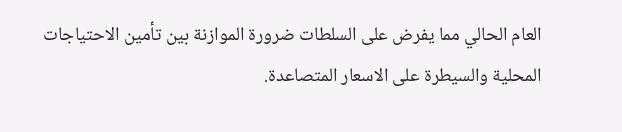العام الحالي مما يفرض على السلطات ضرورة الموازنة بين تأمين الاحتياجات المحلية والسيطرة على الاسعار المتصاعدة.